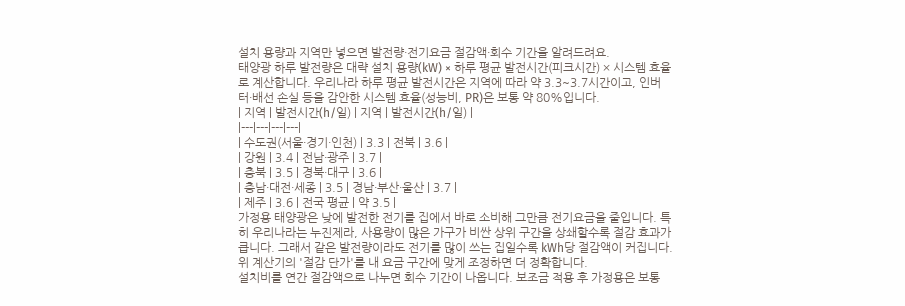설치 용량과 지역만 넣으면 발전량·전기요금 절감액·회수 기간을 알려드려요.
태양광 하루 발전량은 대략 설치 용량(kW) × 하루 평균 발전시간(피크시간) × 시스템 효율로 계산합니다. 우리나라 하루 평균 발전시간은 지역에 따라 약 3.3~3.7시간이고, 인버터·배선 손실 등을 감안한 시스템 효율(성능비, PR)은 보통 약 80%입니다.
| 지역 | 발전시간(h/일) | 지역 | 발전시간(h/일) |
|---|---|---|---|
| 수도권(서울·경기·인천) | 3.3 | 전북 | 3.6 |
| 강원 | 3.4 | 전남·광주 | 3.7 |
| 충북 | 3.5 | 경북·대구 | 3.6 |
| 충남·대전·세종 | 3.5 | 경남·부산·울산 | 3.7 |
| 제주 | 3.6 | 전국 평균 | 약 3.5 |
가정용 태양광은 낮에 발전한 전기를 집에서 바로 소비해 그만큼 전기요금을 줄입니다. 특히 우리나라는 누진제라, 사용량이 많은 가구가 비싼 상위 구간을 상쇄할수록 절감 효과가 큽니다. 그래서 같은 발전량이라도 전기를 많이 쓰는 집일수록 kWh당 절감액이 커집니다. 위 계산기의 '절감 단가'를 내 요금 구간에 맞게 조정하면 더 정확합니다.
설치비를 연간 절감액으로 나누면 회수 기간이 나옵니다. 보조금 적용 후 가정용은 보통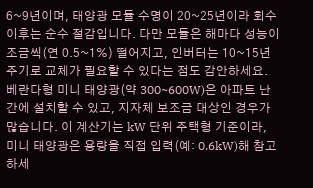6~9년이며, 태양광 모듈 수명이 20~25년이라 회수 이후는 순수 절감입니다. 다만 모듈은 해마다 성능이 조금씩(연 0.5~1%) 떨어지고, 인버터는 10~15년 주기로 교체가 필요할 수 있다는 점도 감안하세요.
베란다형 미니 태양광(약 300~600W)은 아파트 난간에 설치할 수 있고, 지자체 보조금 대상인 경우가 많습니다. 이 계산기는 kW 단위 주택형 기준이라, 미니 태양광은 용량을 직접 입력(예: 0.6kW)해 참고하세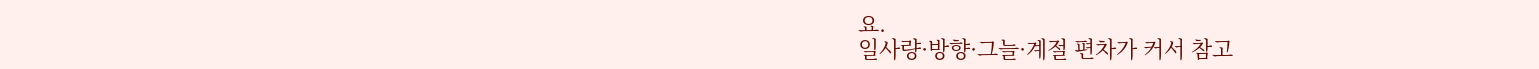요.
일사량·방향·그늘·계절 편차가 커서 참고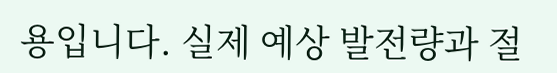용입니다. 실제 예상 발전량과 절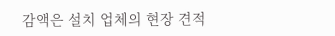감액은 설치 업체의 현장 견적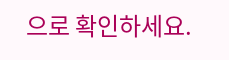으로 확인하세요.